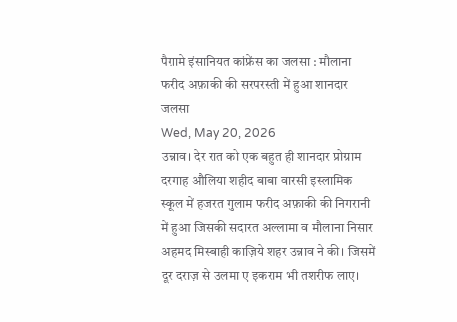पैग़ामे इंसानियत कांफ्रेंस का जलसा : मौलाना फरीद अफ़ाकी की सरपरस्ती में हुआ शानदार जलसा
Wed, May 20, 2026
उन्नाव। देर रात को एक बहुत ही शानदार प्रोग्राम दरगाह औलिया शहीद बाबा वारसी इस्लामिक स्कूल में हजरत गुलाम फरीद अफ़ाकी की निगरानी में हुआ जिसकी सदारत अल्लामा व मौलाना निसार अहमद मिस्बाही काज़िये शहर उन्नाव ने की। जिसमें दूर दराज़ से उलमा ए इकराम भी तशरीफ लाए।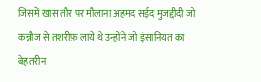जिसमें खास तौर पर मौलाना अहमद सईद मुजद्दीदी जो कन्नौज से तशरीफ़ लाये थे उन्होंने जो इंसानियत का बेहतरीन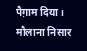पैग़ाम दिया। मौलाना निसार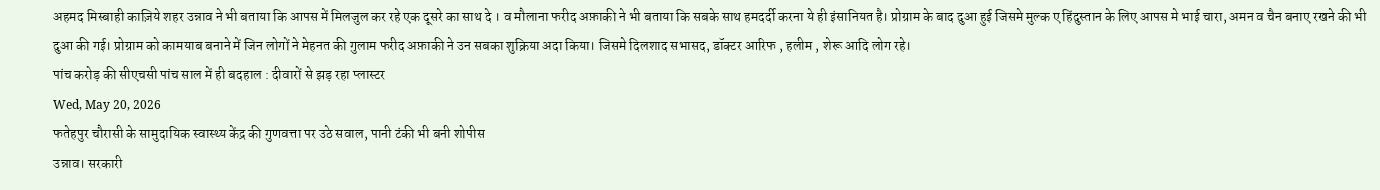अहमद मिस्बाही काज़िये शहर उन्नाव ने भी बताया कि आपस में मिलजुल कर रहे एक दूसरे का साथ दे । व मौलाना फरीद अफ़ाकी ने भी बताया कि सबके साथ हमदर्दी करना ये ही इंसानियत है। प्रोग्राम के बाद दुआ हुई जिसमे मुल्क ए हिंदुस्तान के लिए आपस मे भाई चारा, अमन व चैन बनाए रखने की भी दुआ की गई। प्रोग्राम को कामयाब बनाने में जिन लोगों ने मेहनत की गुलाम फरीद अफ़ाकी ने उन सबका शुक्रिया अदा किया। जिसमे दिलशाद सभासद, डॉक्टर आरिफ , हलीम , शेरू आदि लोग रहे।
पांच करोड़ की सीएचसी पांच साल में ही बदहाल : दीवारों से झड़ रहा प्लास्टर
Wed, May 20, 2026
फतेहपुर चौरासी के सामुदायिक स्वास्थ्य केंद्र की गुणवत्ता पर उठे सवाल, पानी टंकी भी बनी शोपीस
उन्नाव। सरकारी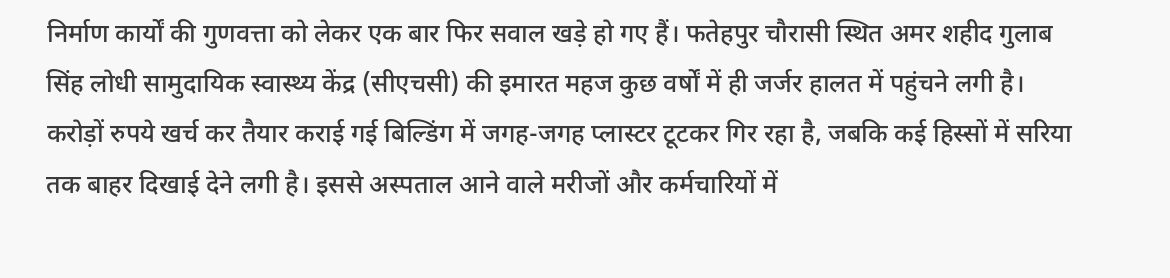निर्माण कार्यों की गुणवत्ता को लेकर एक बार फिर सवाल खड़े हो गए हैं। फतेहपुर चौरासी स्थित अमर शहीद गुलाब सिंह लोधी सामुदायिक स्वास्थ्य केंद्र (सीएचसी) की इमारत महज कुछ वर्षों में ही जर्जर हालत में पहुंचने लगी है। करोड़ों रुपये खर्च कर तैयार कराई गई बिल्डिंग में जगह-जगह प्लास्टर टूटकर गिर रहा है, जबकि कई हिस्सों में सरिया तक बाहर दिखाई देने लगी है। इससे अस्पताल आने वाले मरीजों और कर्मचारियों में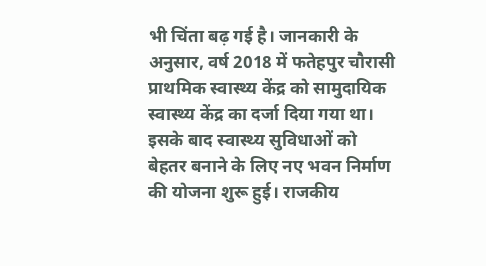भी चिंता बढ़ गई है। जानकारी के अनुसार, वर्ष 2018 में फतेहपुर चौरासी प्राथमिक स्वास्थ्य केंद्र को सामुदायिक स्वास्थ्य केंद्र का दर्जा दिया गया था। इसके बाद स्वास्थ्य सुविधाओं को बेहतर बनाने के लिए नए भवन निर्माण की योजना शुरू हुई। राजकीय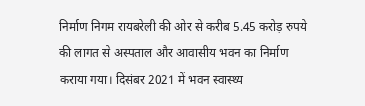निर्माण निगम रायबरेली की ओर से करीब 5.45 करोड़ रुपये की लागत से अस्पताल और आवासीय भवन का निर्माण कराया गया। दिसंबर 2021 में भवन स्वास्थ्य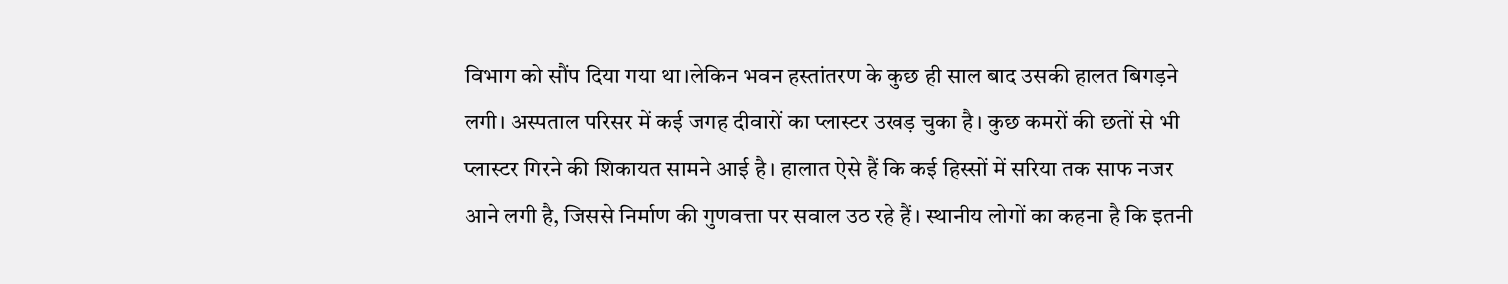विभाग को सौंप दिया गया था।लेकिन भवन हस्तांतरण के कुछ ही साल बाद उसकी हालत बिगड़ने लगी। अस्पताल परिसर में कई जगह दीवारों का प्लास्टर उखड़ चुका है। कुछ कमरों की छतों से भी प्लास्टर गिरने की शिकायत सामने आई है। हालात ऐसे हैं कि कई हिस्सों में सरिया तक साफ नजर आने लगी है, जिससे निर्माण की गुणवत्ता पर सवाल उठ रहे हैं। स्थानीय लोगों का कहना है कि इतनी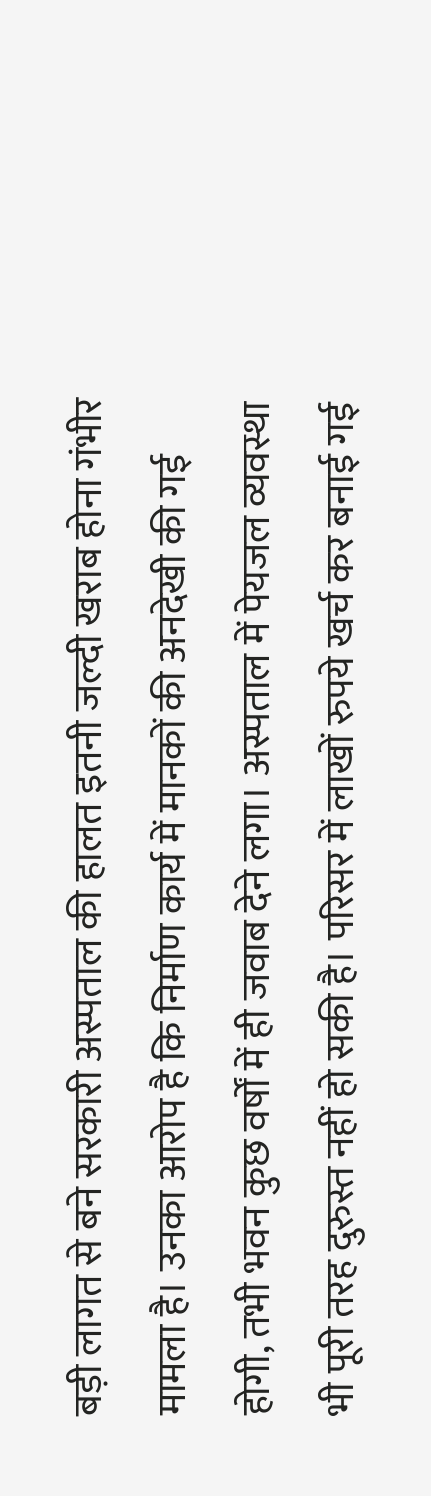बड़ी लागत से बने सरकारी अस्पताल की हालत इतनी जल्दी खराब होना गंभीर मामला है। उनका आरोप है कि निर्माण कार्य में मानकों की अनदेखी की गई होगी, तभी भवन कुछ वर्षों में ही जवाब देने लगा। अस्पताल में पेयजल व्यवस्था भी पूरी तरह दुरुस्त नहीं हो सकी है। परिसर में लाखों रुपये खर्च कर बनाई गई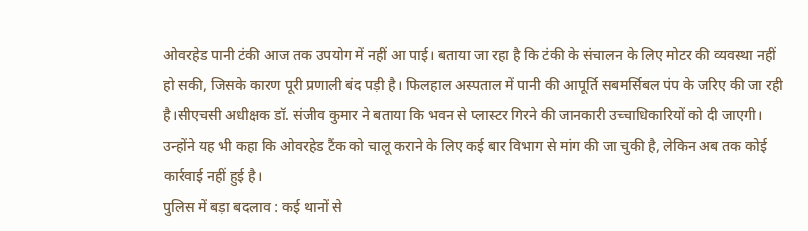ओवरहेड पानी टंकी आज तक उपयोग में नहीं आ पाई। बताया जा रहा है कि टंकी के संचालन के लिए मोटर की व्यवस्था नहीं हो सकी, जिसके कारण पूरी प्रणाली बंद पड़ी है। फिलहाल अस्पताल में पानी की आपूर्ति सबमर्सिबल पंप के जरिए की जा रही है।सीएचसी अधीक्षक डॉ. संजीव कुमार ने बताया कि भवन से प्लास्टर गिरने की जानकारी उच्चाधिकारियों को दी जाएगी। उन्होंने यह भी कहा कि ओवरहेड टैंक को चालू कराने के लिए कई बार विभाग से मांग की जा चुकी है, लेकिन अब तक कोई कार्रवाई नहीं हुई है।
पुलिस में बड़ा बदलाव : कई थानों से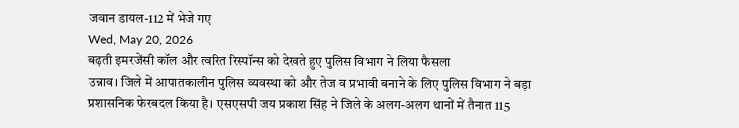जवान डायल-112 में भेजे गए
Wed, May 20, 2026
बढ़ती इमरजेंसी कॉल और त्वरित रिस्पॉन्स को देखते हुए पुलिस विभाग ने लिया फैसला
उन्नाव। जिले में आपातकालीन पुलिस व्यवस्था को और तेज व प्रभावी बनाने के लिए पुलिस विभाग ने बड़ा प्रशासनिक फेरबदल किया है। एसएसपी जय प्रकाश सिंह ने जिले के अलग-अलग थानों में तैनात 115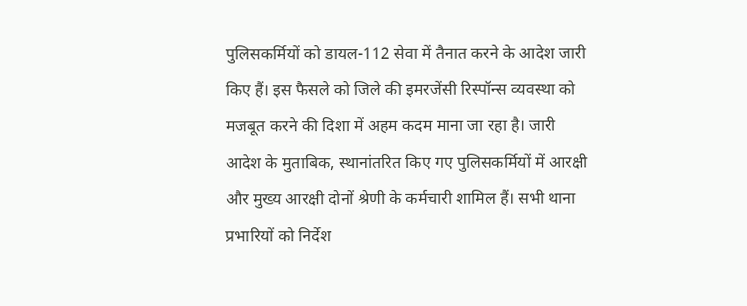पुलिसकर्मियों को डायल-112 सेवा में तैनात करने के आदेश जारी किए हैं। इस फैसले को जिले की इमरजेंसी रिस्पॉन्स व्यवस्था को मजबूत करने की दिशा में अहम कदम माना जा रहा है। जारी आदेश के मुताबिक, स्थानांतरित किए गए पुलिसकर्मियों में आरक्षी और मुख्य आरक्षी दोनों श्रेणी के कर्मचारी शामिल हैं। सभी थाना प्रभारियों को निर्देश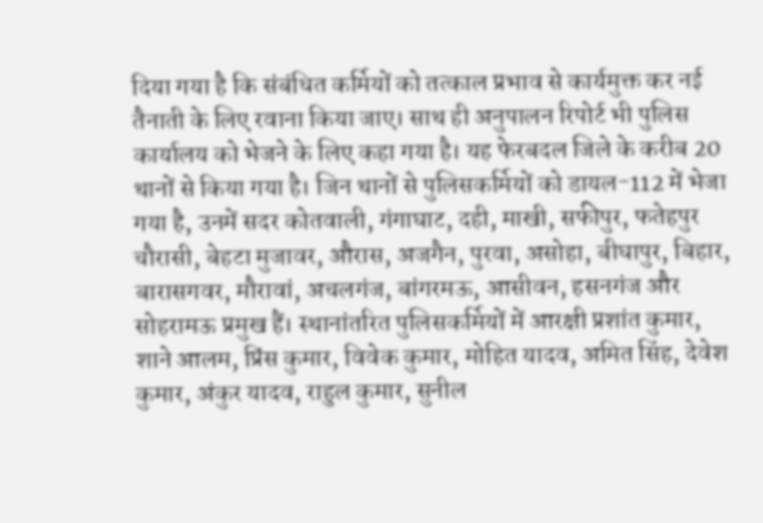दिया गया है कि संबंधित कर्मियों को तत्काल प्रभाव से कार्यमुक्त कर नई तैनाती के लिए रवाना किया जाए। साथ ही अनुपालन रिपोर्ट भी पुलिस कार्यालय को भेजने के लिए कहा गया है। यह फेरबदल जिले के करीब 20 थानों से किया गया है। जिन थानों से पुलिसकर्मियों को डायल-112 में भेजा गया है, उनमें सदर कोतवाली, गंगाघाट, दही, माखी, सफीपुर, फतेहपुर चौरासी, बेहटा मुजावर, औरास, अजगैन, पुरवा, असोहा, बीघापुर, बिहार, बारासगवर, मौरावां, अचलगंज, बांगरमऊ, आसीवन, हसनगंज और सोहरामऊ प्रमुख हैं। स्थानांतरित पुलिसकर्मियों में आरक्षी प्रशांत कुमार, शाने आलम, प्रिंस कुमार, विवेक कुमार, मोहित यादव, अमित सिंह, देवेश कुमार, अंकुर यादव, राहुल कुमार, सुनील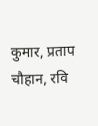कुमार, प्रताप चौहान, रवि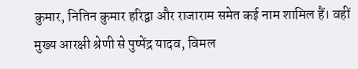कुमार, नितिन कुमार हरिद्वा और राजाराम समेत कई नाम शामिल हैं। वहीं मुख्य आरक्षी श्रेणी से पुष्पेंद्र यादव, विमल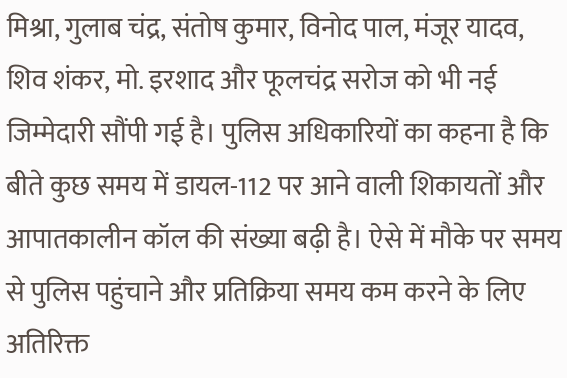मिश्रा, गुलाब चंद्र, संतोष कुमार, विनोद पाल, मंजूर यादव, शिव शंकर, मो. इरशाद और फूलचंद्र सरोज को भी नई जिम्मेदारी सौंपी गई है। पुलिस अधिकारियों का कहना है कि बीते कुछ समय में डायल-112 पर आने वाली शिकायतों और आपातकालीन कॉल की संख्या बढ़ी है। ऐसे में मौके पर समय से पुलिस पहुंचाने और प्रतिक्रिया समय कम करने के लिए अतिरिक्त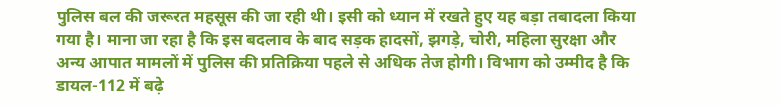पुलिस बल की जरूरत महसूस की जा रही थी। इसी को ध्यान में रखते हुए यह बड़ा तबादला किया गया है। माना जा रहा है कि इस बदलाव के बाद सड़क हादसों, झगड़े, चोरी, महिला सुरक्षा और अन्य आपात मामलों में पुलिस की प्रतिक्रिया पहले से अधिक तेज होगी। विभाग को उम्मीद है कि डायल-112 में बढ़े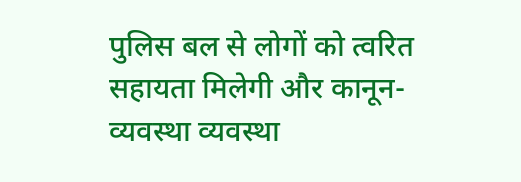पुलिस बल से लोगों को त्वरित सहायता मिलेगी और कानून-व्यवस्था व्यवस्था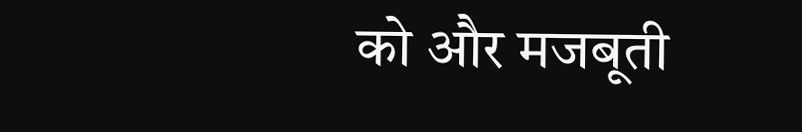को और मजबूती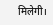मिलेगी।